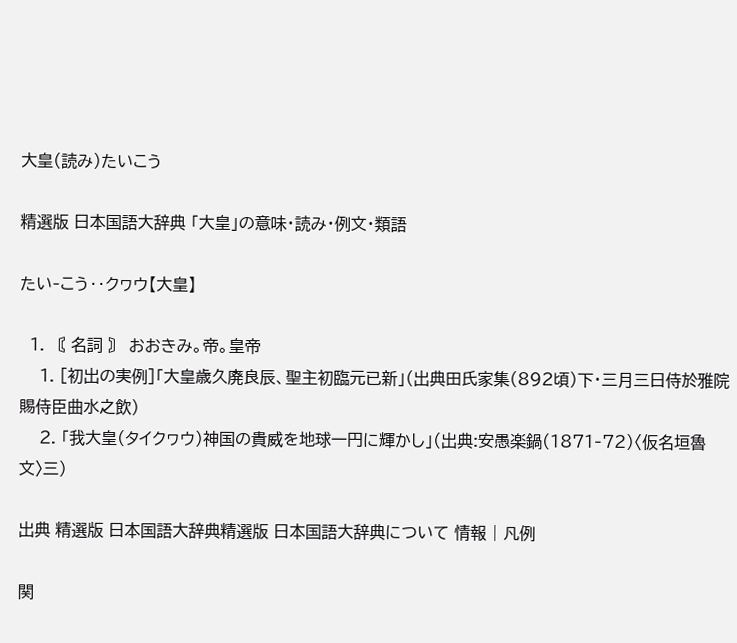大皇(読み)たいこう

精選版 日本国語大辞典 「大皇」の意味・読み・例文・類語

たい‐こう‥クヮウ【大皇】

  1. 〘 名詞 〙 おおきみ。帝。皇帝
    1. [初出の実例]「大皇歳久廃良辰、聖主初臨元已新」(出典田氏家集(892頃)下・三月三日侍於雅院賜侍臣曲水之飲)
    2. 「我大皇(タイクヮウ)神国の貴威を地球一円に輝かし」(出典:安愚楽鍋(1871‐72)〈仮名垣魯文〉三)

出典 精選版 日本国語大辞典精選版 日本国語大辞典について 情報 | 凡例

関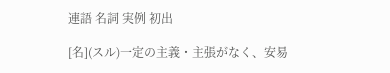連語 名詞 実例 初出

[名](スル)一定の主義・主張がなく、安易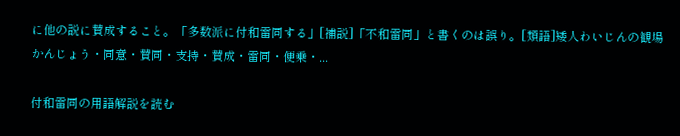に他の説に賛成すること。「多数派に付和雷同する」[補説]「不和雷同」と書くのは誤り。[類語]矮人わいじんの観場かんじょう・同意・賛同・支持・賛成・雷同・便乗・...

付和雷同の用語解説を読む